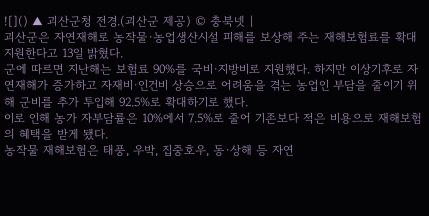![]() ▲ 괴산군청 전경.(괴산군 제공) © 충북넷 |
괴산군은 자연재해로 농작물·농업생산시설 피해를 보상해 주는 재해보험료를 확대 지원한다고 13일 밝혔다.
군에 따르면 지난해는 보험료 90%를 국비·지방비로 지원했다. 하지만 이상기후로 자연재해가 증가하고 자재비·인건비 상승으로 어려움을 겪는 농업인 부담을 줄이기 위해 군비를 추가 투입해 92.5%로 확대하기로 했다.
이로 인해 농가 자부담률은 10%에서 7.5%로 줄어 기존보다 적은 비용으로 재해보험의 혜택을 받게 됐다.
농작물 재해보험은 태풍, 우박, 집중호우, 동·상해 등 자연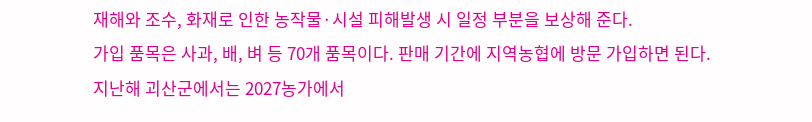재해와 조수, 화재로 인한 농작물·시설 피해발생 시 일정 부분을 보상해 준다.
가입 품목은 사과, 배, 벼 등 70개 품목이다. 판매 기간에 지역농협에 방문 가입하면 된다.
지난해 괴산군에서는 2027농가에서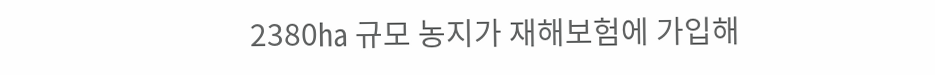2380㏊ 규모 농지가 재해보험에 가입해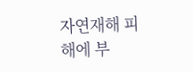자연재해 피해에 부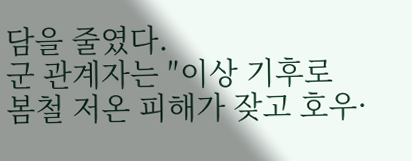담을 줄였다.
군 관계자는 ″이상 기후로 봄철 저온 피해가 잦고 호우·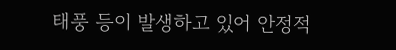태풍 등이 발생하고 있어 안정적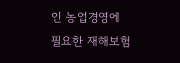인 농업경영에 필요한 재해보험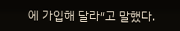에 가입해 달라″고 말했다.